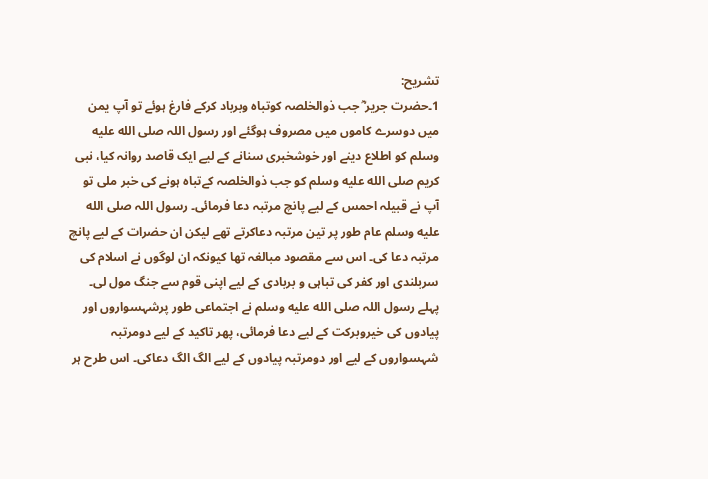تشریح:
1۔حضرت جریر ؓ جب ذوالخلصہ کوتباہ وبرباد کرکے فارغ ہوئے تو آپ یمن میں دوسرے کاموں میں مصروف ہوگئے اور رسول اللہ صلى الله عليه وسلم کو اطلاع دینے اور خوشخبری سنانے کے لیے ایک قاصد روانہ کیا، نبی کریم صلى الله عليه وسلم کو جب ذوالخلصہ کےتباہ ہونے کی خبر ملی تو آپ نے قبیلہ احمس کے لیے پانچ مرتبہ دعا فرمائی۔ رسول اللہ صلى الله عليه وسلم عام طور پر تین مرتبہ دعاکرتے تھے لیکن ان حضرات کے لیے پانچ مرتبہ دعا کی۔ اس سے مقصود مبالغہ تھا کیونکہ ان لوگوں نے اسلام کی سربلندی اور کفر کی تباہی و بربادی کے لیے اپنی قوم سے جنگ مول لی۔ پہلے رسول اللہ صلى الله عليه وسلم نے اجتماعی طور پرشہسواروں اور پیادوں کی خیروبرکت کے لیے دعا فرمائی، پھر تاکید کے لیے دومرتبہ شہسواروں کے لیے اور دومرتبہ پیادوں کے لیے الگ الگ دعاکی۔ اس طرح ہر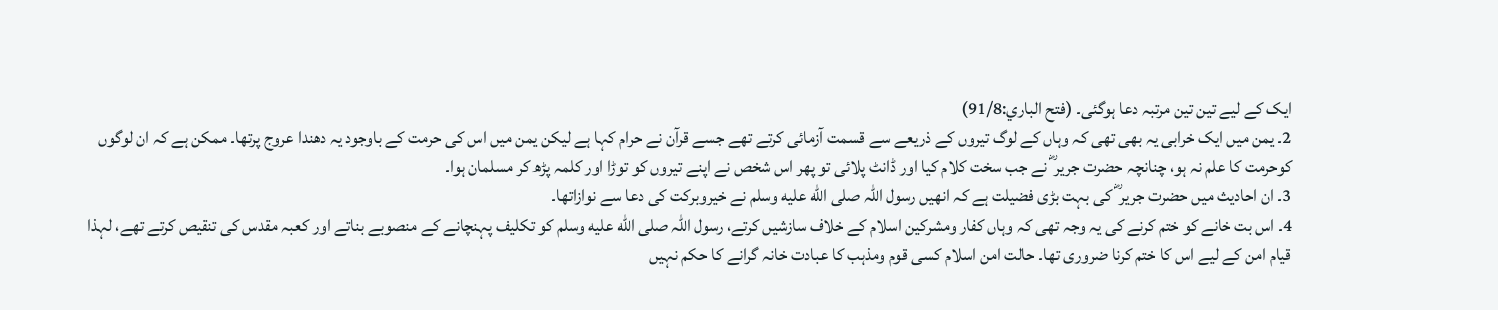ایک کے لیے تین تین مرتبہ دعا ہوگئی۔ (فتح الباري:91/8)
2۔ یمن میں ایک خرابی یہ بھی تھی کہ وہاں کے لوگ تیروں کے ذریعے سے قسمت آزمائی کرتے تھے جسے قرآن نے حرام کہا ہے لیکن یمن میں اس کی حرمت کے باوجود یہ دھندا عروج پرتھا۔ ممکن ہے کہ ان لوگوں کوحرمت کا علم نہ ہو، چنانچہ حضرت جریر ؓ نے جب سخت کلام کیا اور ڈانٹ پلائی تو پھر اس شخص نے اپنے تیروں کو توڑا اور کلمہ پڑھ کر مسلمان ہوا۔
3۔ ان احادیث میں حضرت جریر ؓ کی بہت بڑی فضیلت ہے کہ انھیں رسول اللہ صلى الله عليه وسلم نے خیروبرکت کی دعا سے نوازاتھا۔
4۔ اس بت خانے کو ختم کرنے کی یہ وجہ تھی کہ وہاں کفار ومشرکین اسلام کے خلاف سازشیں کرتے، رسول اللہ صلى الله عليه وسلم کو تکلیف پہنچانے کے منصوبے بناتے اور کعبہ مقدس کی تنقیص کرتے تھے، لہذا قیام امن کے لیے اس کا ختم کرنا ضروری تھا۔ حالت امن اسلام کسی قوم ومذہب کا عبادت خانہ گرانے کا حکم نہیں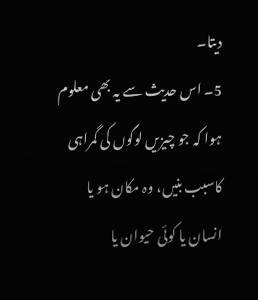دیتا۔
5۔ اس حدیث سے یہ بھی معلوم ہوا کہ جو چیزیں لوگوں کی گمراہی کاسبب بنیں، وہ مکان ہو یا انسان یا کوئی حیوان یا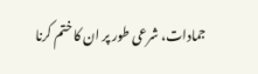جمادات، شرعی طور پر ان کا ختم کرنا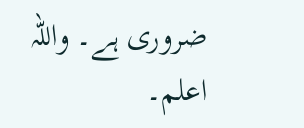ضروری ہے۔ واللہ اعلم۔